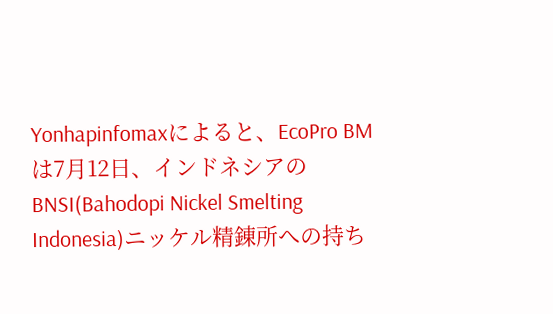Yonhapinfomaxによると、EcoPro BMは7月12日、インドネシアのBNSI(Bahodopi Nickel Smelting Indonesia)ニッケル精錬所への持ち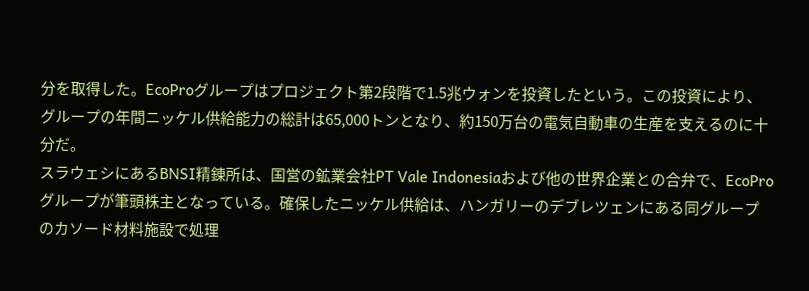分を取得した。EcoProグループはプロジェクト第2段階で1.5兆ウォンを投資したという。この投資により、グループの年間ニッケル供給能力の総計は65,000トンとなり、約150万台の電気自動車の生産を支えるのに十分だ。
スラウェシにあるBNSI精錬所は、国営の鉱業会社PT Vale Indonesiaおよび他の世界企業との合弁で、EcoProグループが筆頭株主となっている。確保したニッケル供給は、ハンガリーのデブレツェンにある同グループのカソード材料施設で処理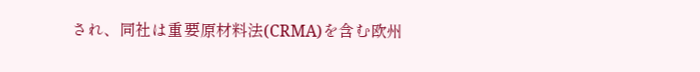され、同社は重要原材料法(CRMA)を含む欧州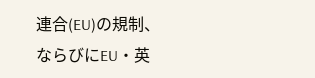連合(EU)の規制、ならびにEU・英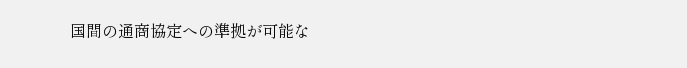国間の通商協定への準拠が可能な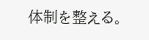体制を整える。